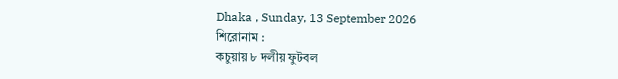Dhaka , Sunday, 13 September 2026
শিরোনাম :
কচুয়ায় ৮ দলীয় ফুটবল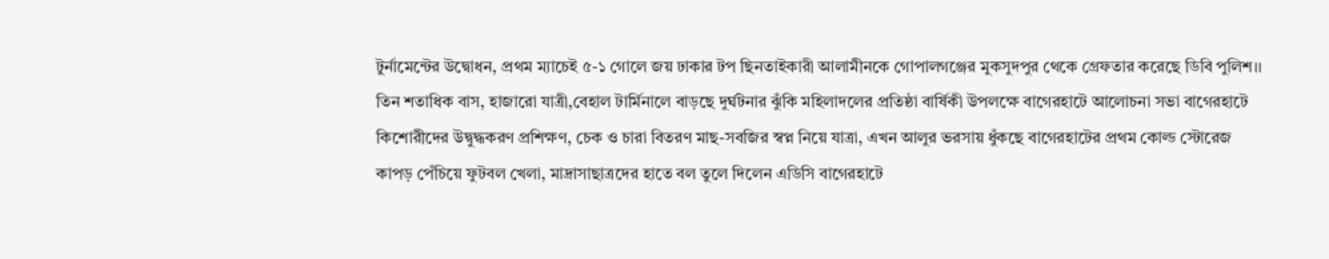টুর্নামেন্টের উদ্বোধন, প্রথম ম্যাচেই ৫-১ গোলে জয় ঢাকার টপ ছিনতাইকারী আলামীনকে গোপালগঞ্জের মুকসুদপুর থেকে গ্রেফতার করেছে ডিবি পুলিশ।। তিন শতাধিক বাস, হাজারো যাত্রী,বেহাল টার্মিনালে বাড়ছে দুর্ঘটনার ঝুঁকি মহিলাদলের প্রতিষ্ঠা বার্ষিকী উপলক্ষে বাগেরহাটে আলোচনা সভা বাগেরহাটে কিশোরীদের উদ্বুদ্ধকরণ প্রশিক্ষণ, চেক ও চারা বিতরণ মাছ-সবজির স্বপ্ন নিয়ে যাত্রা, এখন আলুর ভরসায় ধুঁকছে বাগেরহাটের প্রথম কোল্ড স্টোরেজ কাপড় পেঁচিয়ে ফুটবল খেলা, মাদ্রাসাছাত্রদের হাতে বল তুলে দিলেন এডিসি বাগেরহাটে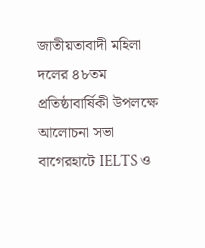জাতীয়তাবাদী মহিলা দলের ৪৮তম প্রতিষ্ঠাবার্ষিকী উপলক্ষে আলোচনা সভা বাগেরহাটে IELTS ও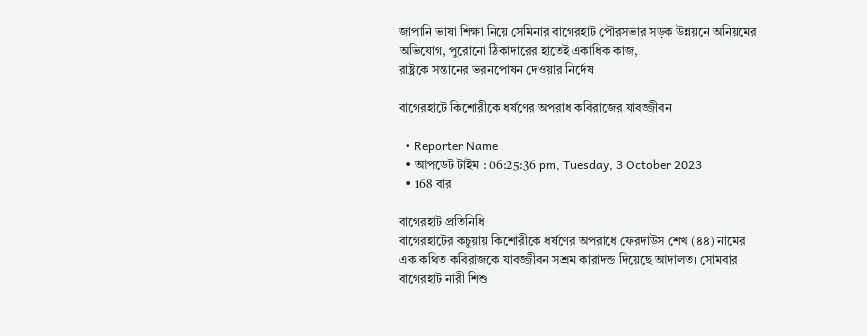জাপানি ভাষা শিক্ষা নিয়ে সেমিনার বাগেরহাট পৌরসভার সড়ক উন্নয়নে অনিয়মের অভিযোগ, পুরোনো ঠিকাদারের হাতেই একাধিক কাজ,
রাষ্ট্রকে সন্তানের ভরনপোষন দেওয়ার নির্দেষ

বাগেরহাটে কিশোরীকে ধর্ষণের অপরাধ কবিরাজের যাবজ্জীবন

  • Reporter Name
  • আপডেট টাইম : 06:25:36 pm, Tuesday, 3 October 2023
  • 168 বার

বাগেরহাট প্রতিনিধি
বাগেরহাটের কচুয়ায় কিশোরীকে ধর্ষণের অপরাধে ফেরদাউস শেখ (৪৪) নামের এক কথিত কবিরাজকে যাবজ্জীবন সশ্রম কারাদন্ড দিয়েছে আদালত। সোমবার বাগেরহাট নারী শিশু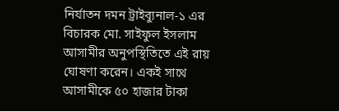নির্যাতন দমন ট্রাইব্যুনাল-১ এর বিচারক মো. সাইফুল ইসলাম আসামীর অনুপস্থিতিতে এই রায় ঘোষণা করেন। একই সাথে আসামীকে ৫০ হাজার টাকা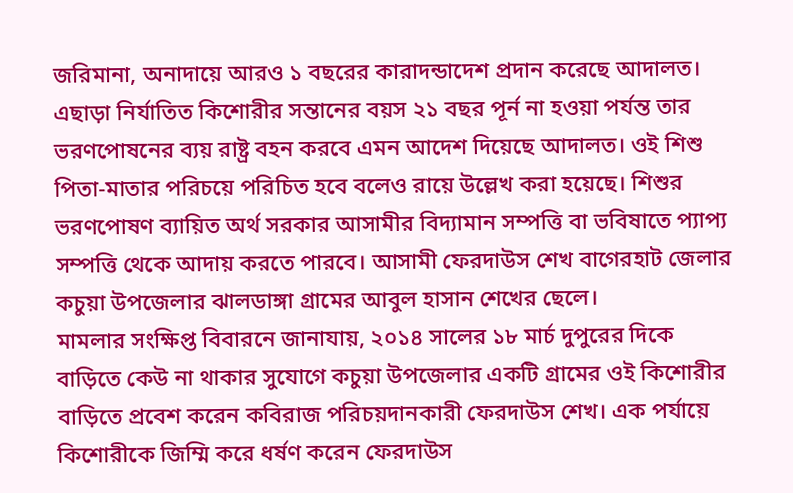জরিমানা, অনাদায়ে আরও ১ বছরের কারাদন্ডাদেশ প্রদান করেছে আদালত।
এছাড়া নির্যাতিত কিশোরীর সন্তানের বয়স ২১ বছর পূর্ন না হওয়া পর্যন্ত তার ভরণপোষনের ব্যয় রাষ্ট্র বহন করবে এমন আদেশ দিয়েছে আদালত। ওই শিশু পিতা-মাতার পরিচয়ে পরিচিত হবে বলেও রায়ে উল্লেখ করা হয়েছে। শিশুর ভরণপোষণ ব্যায়িত অর্থ সরকার আসামীর বিদ্যামান সম্পত্তি বা ভবিষাতে প্যাপ্য সম্পত্তি থেকে আদায় করতে পারবে। আসামী ফেরদাউস শেখ বাগেরহাট জেলার কচুয়া উপজেলার ঝালডাঙ্গা গ্রামের আবুল হাসান শেখের ছেলে।
মামলার সংক্ষিপ্ত বিবারনে জানাযায়, ২০১৪ সালের ১৮ মার্চ দুপুরের দিকে বাড়িতে কেউ না থাকার সুযোগে কচুয়া উপজেলার একটি গ্রামের ওই কিশোরীর বাড়িতে প্রবেশ করেন কবিরাজ পরিচয়দানকারী ফেরদাউস শেখ। এক পর্যায়ে কিশোরীকে জিম্মি করে ধর্ষণ করেন ফেরদাউস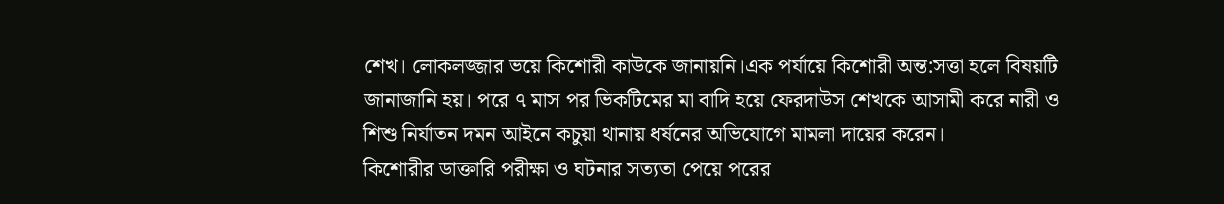শেখ। লোকলজ্জার ভয়ে কিশোরী কাউকে জানায়নি।এক পর্যায়ে কিশোরী অন্ত:সত্তা হলে বিষয়টি জানাজানি হয়। পরে ৭ মাস পর ভিকটিমের মা বাদি হয়ে ফেরদাউস শেখকে আসামী করে নারী ও শিশু নির্যাতন দমন আইনে কচুয়া থানায় ধর্ষনের অভিযোগে মামলা দায়ের করেন।
কিশোরীর ডাক্তারি পরীক্ষা ও ঘটনার সত্যতা পেয়ে পরের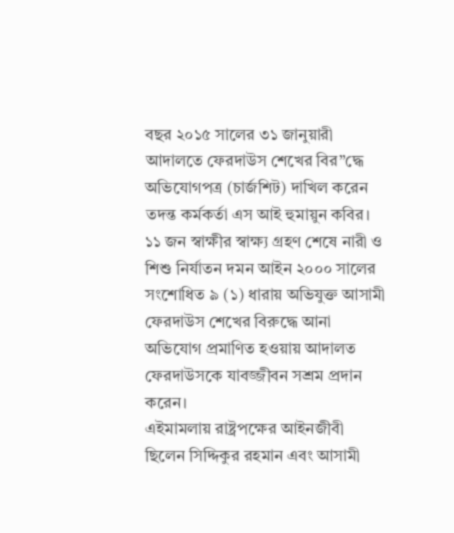বছর ২০১৫ সালের ৩১ জানুয়ারী আদালতে ফেরদাউস শেখের বির”দ্ধে অভিযোগপত্র (চার্জশিট) দাখিল করেন তদন্ত কর্মকর্তা এস আই হুমায়ুন কবির। ১১ জন স্বাক্ষীর স্বাক্ষ্য গ্রহণ শেষে নারী ও শিশু নির্যাতন দমন আইন ২০০০ সালের সংশোধিত ৯ (১) ধারায় অভিযুক্ত আসামী ফেরদাউস শেখের বিরুদ্ধে আনা অভিযোগ প্রমাণিত হওয়ায় আদালত ফেরদাউসকে যাবজ্জীবন সশ্রম প্রদান করেন।
এইমামলায় রাষ্ট্রপক্ষের আইনজীবী ছিলেন সিদ্দিকুর রহমান এবং আসামী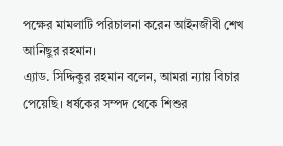পক্ষের মামলাটি পরিচালনা করেন আইনজীবী শেখ আনিছুর রহমান।
এ্যাড. সিদ্দিকুর রহমান বলেন, আমরা ন্যায় বিচার পেয়েছি। ধর্ষকের সম্পদ থেকে শিশুর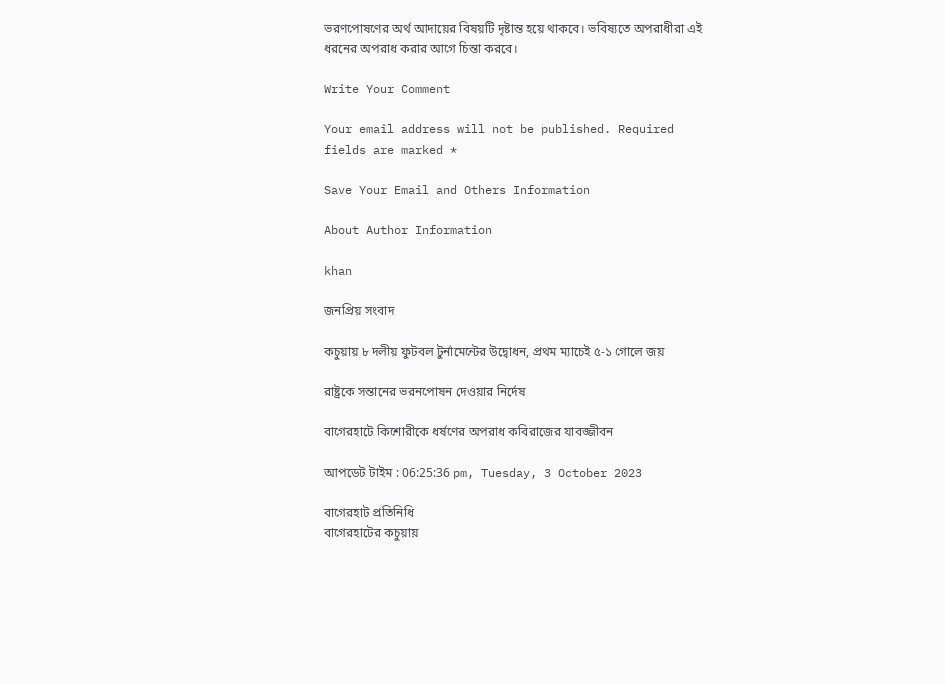ভরণপোষণের অর্থ আদায়ের বিষয়টি দৃষ্টান্ত হয়ে থাকবে। ভবিষ্যতে অপরাধীরা এই ধরনের অপরাধ করার আগে চিন্তা করবে।

Write Your Comment

Your email address will not be published. Required fields are marked *

Save Your Email and Others Information

About Author Information

khan

জনপ্রিয় সংবাদ

কচুয়ায় ৮ দলীয় ফুটবল টুর্নামেন্টের উদ্বোধন, প্রথম ম্যাচেই ৫-১ গোলে জয়

রাষ্ট্রকে সন্তানের ভরনপোষন দেওয়ার নির্দেষ

বাগেরহাটে কিশোরীকে ধর্ষণের অপরাধ কবিরাজের যাবজ্জীবন

আপডেট টাইম : 06:25:36 pm, Tuesday, 3 October 2023

বাগেরহাট প্রতিনিধি
বাগেরহাটের কচুয়ায়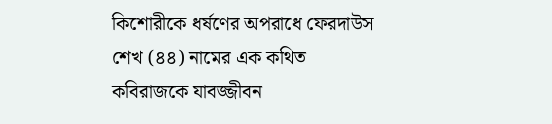কিশোরীকে ধর্ষণের অপরাধে ফেরদাউস শেখ (৪৪) নামের এক কথিত কবিরাজকে যাবজ্জীবন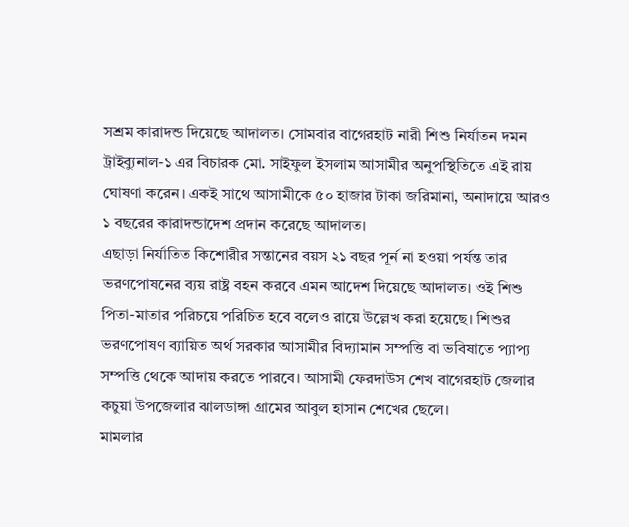সশ্রম কারাদন্ড দিয়েছে আদালত। সোমবার বাগেরহাট নারী শিশু নির্যাতন দমন ট্রাইব্যুনাল-১ এর বিচারক মো. সাইফুল ইসলাম আসামীর অনুপস্থিতিতে এই রায় ঘোষণা করেন। একই সাথে আসামীকে ৫০ হাজার টাকা জরিমানা, অনাদায়ে আরও ১ বছরের কারাদন্ডাদেশ প্রদান করেছে আদালত।
এছাড়া নির্যাতিত কিশোরীর সন্তানের বয়স ২১ বছর পূর্ন না হওয়া পর্যন্ত তার ভরণপোষনের ব্যয় রাষ্ট্র বহন করবে এমন আদেশ দিয়েছে আদালত। ওই শিশু পিতা-মাতার পরিচয়ে পরিচিত হবে বলেও রায়ে উল্লেখ করা হয়েছে। শিশুর ভরণপোষণ ব্যায়িত অর্থ সরকার আসামীর বিদ্যামান সম্পত্তি বা ভবিষাতে প্যাপ্য সম্পত্তি থেকে আদায় করতে পারবে। আসামী ফেরদাউস শেখ বাগেরহাট জেলার কচুয়া উপজেলার ঝালডাঙ্গা গ্রামের আবুল হাসান শেখের ছেলে।
মামলার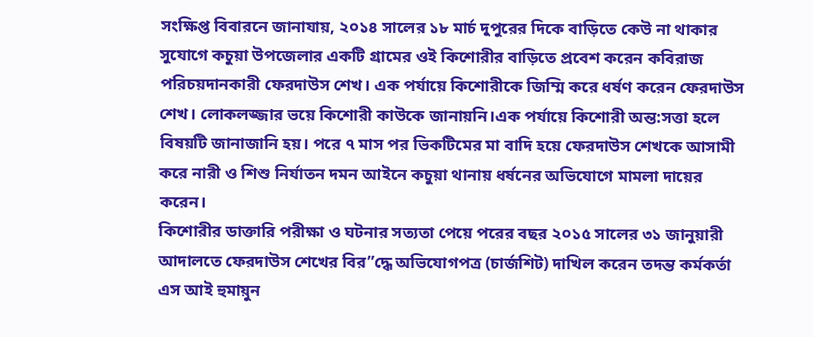সংক্ষিপ্ত বিবারনে জানাযায়, ২০১৪ সালের ১৮ মার্চ দুপুরের দিকে বাড়িতে কেউ না থাকার সুযোগে কচুয়া উপজেলার একটি গ্রামের ওই কিশোরীর বাড়িতে প্রবেশ করেন কবিরাজ পরিচয়দানকারী ফেরদাউস শেখ। এক পর্যায়ে কিশোরীকে জিম্মি করে ধর্ষণ করেন ফেরদাউস শেখ। লোকলজ্জার ভয়ে কিশোরী কাউকে জানায়নি।এক পর্যায়ে কিশোরী অন্ত:সত্তা হলে বিষয়টি জানাজানি হয়। পরে ৭ মাস পর ভিকটিমের মা বাদি হয়ে ফেরদাউস শেখকে আসামী করে নারী ও শিশু নির্যাতন দমন আইনে কচুয়া থানায় ধর্ষনের অভিযোগে মামলা দায়ের করেন।
কিশোরীর ডাক্তারি পরীক্ষা ও ঘটনার সত্যতা পেয়ে পরের বছর ২০১৫ সালের ৩১ জানুয়ারী আদালতে ফেরদাউস শেখের বির”দ্ধে অভিযোগপত্র (চার্জশিট) দাখিল করেন তদন্ত কর্মকর্তা এস আই হুমায়ুন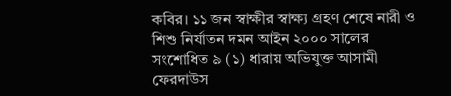কবির। ১১ জন স্বাক্ষীর স্বাক্ষ্য গ্রহণ শেষে নারী ও শিশু নির্যাতন দমন আইন ২০০০ সালের সংশোধিত ৯ (১) ধারায় অভিযুক্ত আসামী ফেরদাউস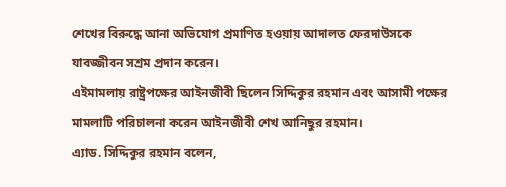শেখের বিরুদ্ধে আনা অভিযোগ প্রমাণিত হওয়ায় আদালত ফেরদাউসকে যাবজ্জীবন সশ্রম প্রদান করেন।
এইমামলায় রাষ্ট্রপক্ষের আইনজীবী ছিলেন সিদ্দিকুর রহমান এবং আসামী পক্ষের মামলাটি পরিচালনা করেন আইনজীবী শেখ আনিছুর রহমান।
এ্যাড. সিদ্দিকুর রহমান বলেন,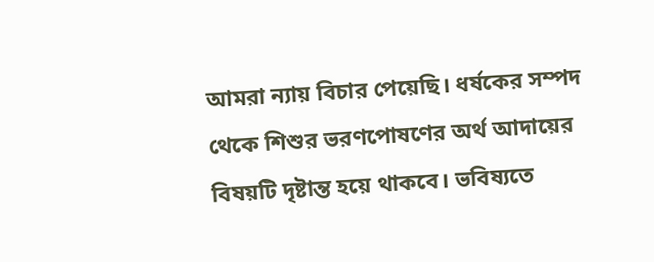আমরা ন্যায় বিচার পেয়েছি। ধর্ষকের সম্পদ থেকে শিশুর ভরণপোষণের অর্থ আদায়ের বিষয়টি দৃষ্টান্ত হয়ে থাকবে। ভবিষ্যতে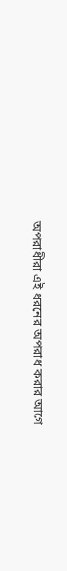অপরাধীরা এই ধরনের অপরাধ করার আগে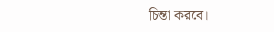চিন্তা করবে।